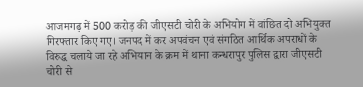आजमगढ़ में 500 करोड़ की जीएसटी चोरी के अभियोग में वांछित दो अभियुक्त गिरफ्तार किए गए। जनपद में कर अपवंचन एवं संगठित आर्थिक अपराधों के विरुद्ध चलाये जा रहे अभियान के क्रम में थाना कन्धरापुर पुलिस द्वारा जीएसटी चोरी से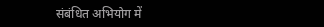संबंधित अभियोग में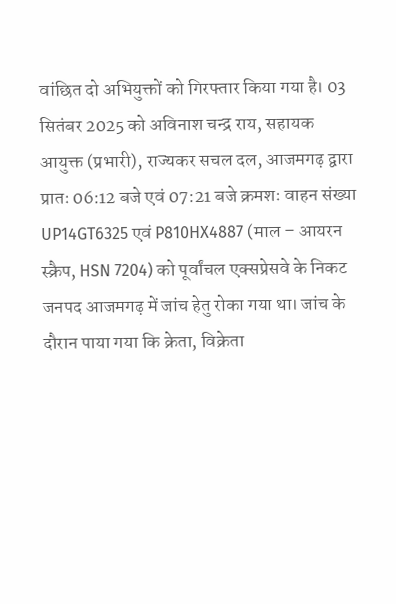वांछित दो अभियुक्तों को गिरफ्तार किया गया है। 03 सितंबर 2025 को अविनाश चन्द्र राय, सहायक आयुक्त (प्रभारी), राज्यकर सचल दल, आजमगढ़ द्वारा प्रातः 06:12 बजे एवं 07:21 बजे क्रमशः वाहन संख्या UP14GT6325 एवं P810HX4887 (माल – आयरन स्क्रैप, HSN 7204) को पूर्वांचल एक्सप्रेसवे के निकट जनपद आजमगढ़ में जांच हेतु रोका गया था। जांच के दौरान पाया गया कि क्रेता, विक्रेता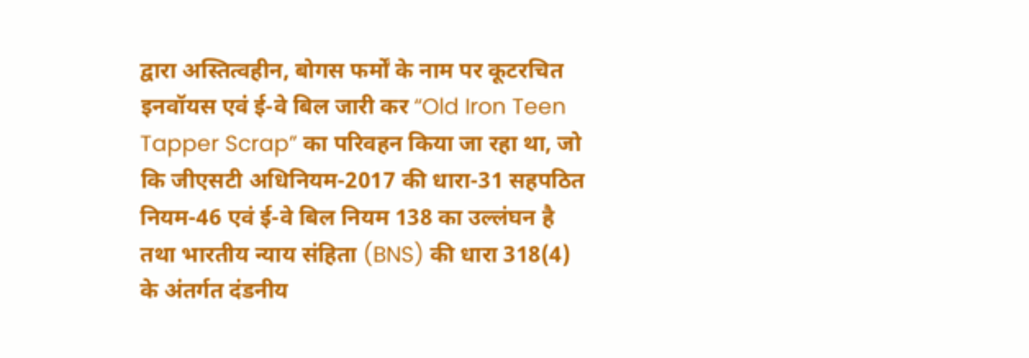द्वारा अस्तित्वहीन, बोगस फर्मों के नाम पर कूटरचित इनवॉयस एवं ई-वे बिल जारी कर “Old Iron Teen Tapper Scrap” का परिवहन किया जा रहा था, जो कि जीएसटी अधिनियम-2017 की धारा-31 सहपठित नियम-46 एवं ई-वे बिल नियम 138 का उल्लंघन है तथा भारतीय न्याय संहिता (BNS) की धारा 318(4) के अंतर्गत दंडनीय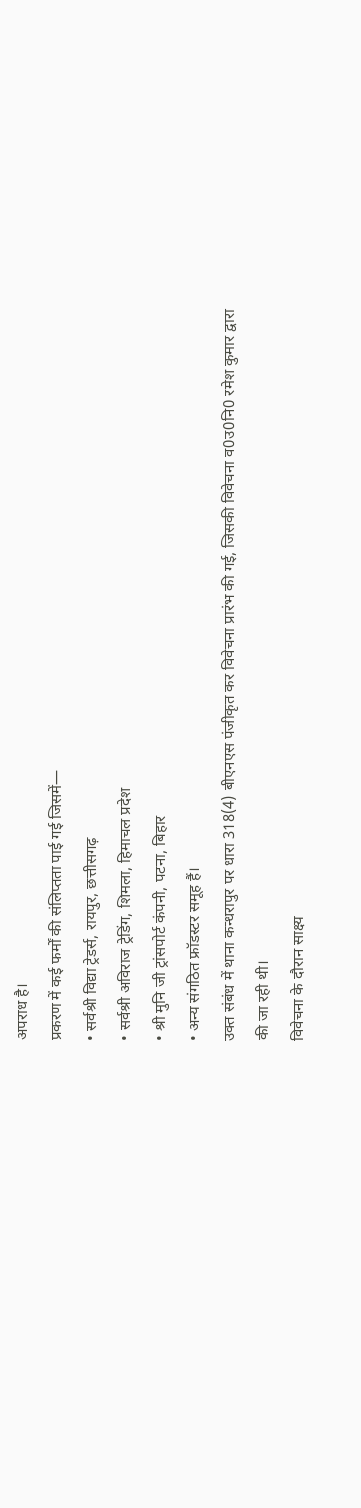अपराध है।
प्रकरण में कई फर्मों की संलिप्तता पाई गई जिसमें—
• सर्वश्री विद्या ट्रेडर्स, रायपुर, छत्तीसगढ़
• सर्वश्री अविराज ट्रेडिंग, शिमला, हिमाचल प्रदेश
• श्री मुनि जी ट्रांसपोर्ट कंपनी, पटना, बिहार
• अन्य संगठित फ्रॉडस्टर समूह हैं।
उक्त संबंध में थाना कन्धरापुर पर धारा 318(4) बीएनएस पंजीकृत कर विवेचना प्रारंभ की गई, जिसकी विवेचना व0उ0नि0 रमेश कुमार द्वारा की जा रही थी।
विवेचना के दौरान साक्ष्य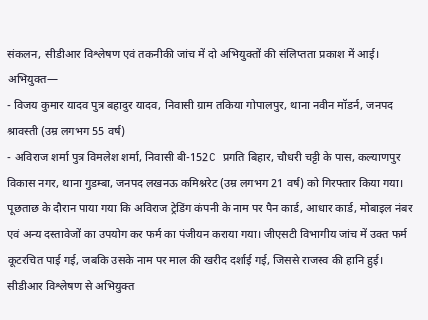संकलन, सीडीआर विश्लेषण एवं तकनीकी जांच में दो अभियुक्तों की संलिप्तता प्रकाश में आई। अभियुक्त—
- विजय कुमार यादव पुत्र बहादुर यादव, निवासी ग्राम तकिया गोपालपुर, थाना नवीन मॉडर्न, जनपद श्रावस्ती (उम्र लगभग 55 वर्ष)
- अविराज शर्मा पुत्र विमलेश शर्मा, निवासी बी-152C प्रगति बिहार, चौधरी चट्टी के पास, कल्याणपुर विकास नगर, थाना गुडम्बा, जनपद लखनऊ कमिश्नरेट (उम्र लगभग 21 वर्ष) को गिरफ्तार किया गया।
पूछताछ के दौरान पाया गया कि अविराज ट्रेडिंग कंपनी के नाम पर पैन कार्ड, आधार कार्ड, मोबाइल नंबर एवं अन्य दस्तावेजों का उपयोग कर फर्म का पंजीयन कराया गया। जीएसटी विभागीय जांच में उक्त फर्म कूटरचित पाई गई, जबकि उसके नाम पर माल की खरीद दर्शाई गई, जिससे राजस्व की हानि हुई।
सीडीआर विश्लेषण से अभियुक्त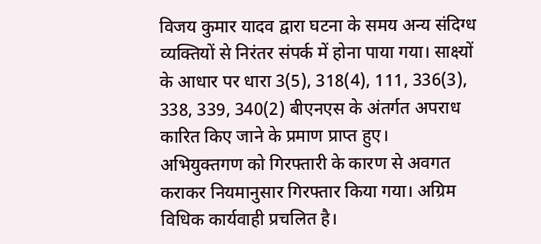विजय कुमार यादव द्वारा घटना के समय अन्य संदिग्ध व्यक्तियों से निरंतर संपर्क में होना पाया गया। साक्ष्यों के आधार पर धारा 3(5), 318(4), 111, 336(3), 338, 339, 340(2) बीएनएस के अंतर्गत अपराध कारित किए जाने के प्रमाण प्राप्त हुए।
अभियुक्तगण को गिरफ्तारी के कारण से अवगत कराकर नियमानुसार गिरफ्तार किया गया। अग्रिम विधिक कार्यवाही प्रचलित है।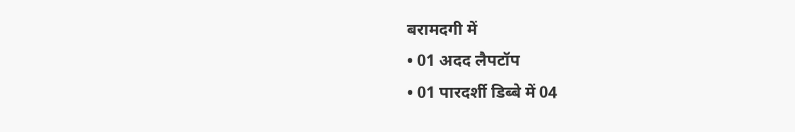बरामदगी में
• 01 अदद लैपटॉप
• 01 पारदर्शी डिब्बे में 04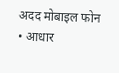अदद मोबाइल फोन
• आधार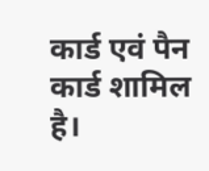कार्ड एवं पैन कार्ड शामिल है।